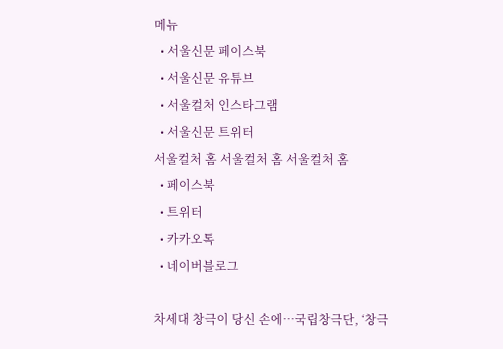메뉴
  • 서울신문 페이스북
  • 서울신문 유튜브
  • 서울컬처 인스타그램
  • 서울신문 트위터
서울컬처 홈 서울컬처 홈 서울컬처 홈
  • 페이스북
  • 트위터
  • 카카오톡
  • 네이버블로그

차세대 창극이 당신 손에…국립창극단, ‘창극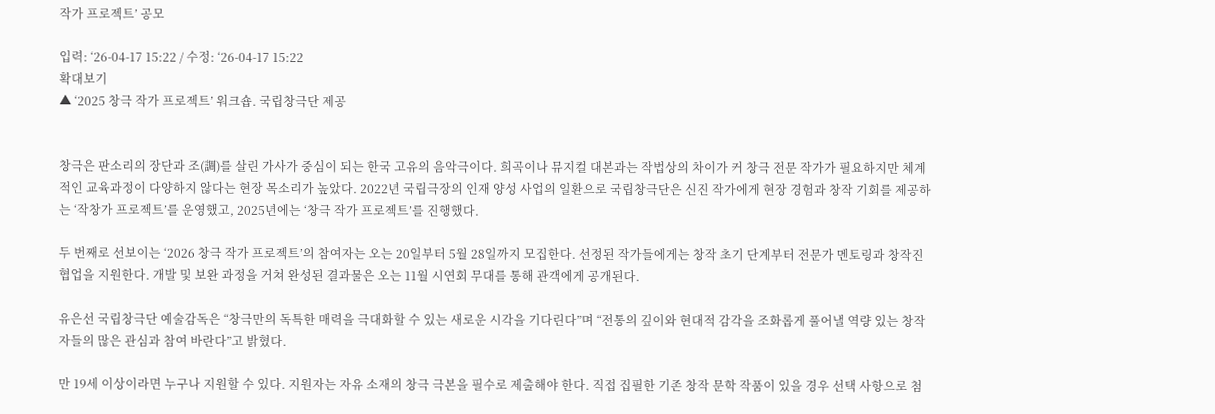작가 프로젝트’ 공모

입력: ‘26-04-17 15:22 / 수정: ‘26-04-17 15:22
확대보기
▲ ‘2025 창극 작가 프로젝트’ 워크숍. 국립창극단 제공


창극은 판소리의 장단과 조(調)를 살린 가사가 중심이 되는 한국 고유의 음악극이다. 희곡이나 뮤지컬 대본과는 작법상의 차이가 커 창극 전문 작가가 필요하지만 체계적인 교육과정이 다양하지 않다는 현장 목소리가 높았다. 2022년 국립극장의 인재 양성 사업의 일환으로 국립창극단은 신진 작가에게 현장 경험과 창작 기회를 제공하는 ‘작창가 프로젝트’를 운영했고, 2025년에는 ‘창극 작가 프로젝트’를 진행했다.

두 번째로 선보이는 ‘2026 창극 작가 프로젝트’의 참여자는 오는 20일부터 5월 28일까지 모집한다. 선정된 작가들에게는 창작 초기 단계부터 전문가 멘토링과 창작진 협업을 지원한다. 개발 및 보완 과정을 거쳐 완성된 결과물은 오는 11월 시연회 무대를 통해 관객에게 공개된다.

유은선 국립창극단 예술감독은 “창극만의 독특한 매력을 극대화할 수 있는 새로운 시각을 기다린다”며 “전통의 깊이와 현대적 감각을 조화롭게 풀어낼 역량 있는 창작자들의 많은 관심과 참여 바란다”고 밝혔다.

만 19세 이상이라면 누구나 지원할 수 있다. 지원자는 자유 소재의 창극 극본을 필수로 제출해야 한다. 직접 집필한 기존 창작 문학 작품이 있을 경우 선택 사항으로 첨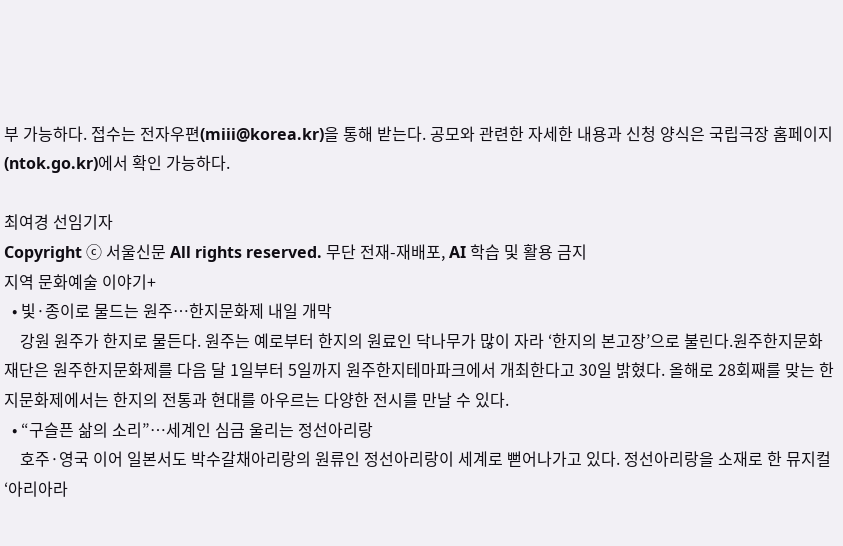부 가능하다. 접수는 전자우편(miii@korea.kr)을 통해 받는다. 공모와 관련한 자세한 내용과 신청 양식은 국립극장 홈페이지(ntok.go.kr)에서 확인 가능하다.

최여경 선임기자
Copyright ⓒ 서울신문 All rights reserved. 무단 전재-재배포, AI 학습 및 활용 금지
지역 문화예술 이야기+
  • 빛·종이로 물드는 원주…한지문화제 내일 개막
    강원 원주가 한지로 물든다. 원주는 예로부터 한지의 원료인 닥나무가 많이 자라 ‘한지의 본고장’으로 불린다.원주한지문화재단은 원주한지문화제를 다음 달 1일부터 5일까지 원주한지테마파크에서 개최한다고 30일 밝혔다. 올해로 28회째를 맞는 한지문화제에서는 한지의 전통과 현대를 아우르는 다양한 전시를 만날 수 있다.
  • “구슬픈 삶의 소리”…세계인 심금 울리는 정선아리랑
    호주·영국 이어 일본서도 박수갈채아리랑의 원류인 정선아리랑이 세계로 뻗어나가고 있다. 정선아리랑을 소재로 한 뮤지컬 ‘아리아라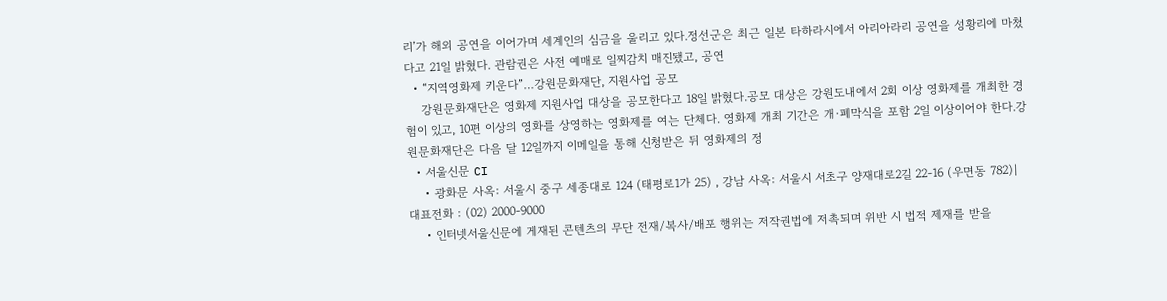리’가 해외 공연을 이어가며 세계인의 심금을 울리고 있다.정선군은 최근 일본 타하라시에서 아리아라리 공연을 성황리에 마쳤다고 21일 밝혔다. 관람권은 사전 예매로 일찌감치 매진됐고, 공연
  • “지역영화제 키운다”…강원문화재단, 지원사업 공모
    강원문화재단은 영화제 지원사업 대상을 공모한다고 18일 밝혔다.공모 대상은 강원도내에서 2회 이상 영화제를 개최한 경험이 있고, 10편 이상의 영화를 상영하는 영화제를 여는 단체다. 영화제 개최 기간은 개·폐막식을 포함 2일 이상이어야 한다.강원문화재단은 다음 달 12일까지 이메일을 통해 신청받은 뒤 영화제의 정
  • 서울신문 CI
    • 광화문 사옥: 서울시 중구 세종대로 124 (태평로1가 25) , 강남 사옥: 서울시 서초구 양재대로2길 22-16 (우면동 782)|  대표전화 : (02) 2000-9000
    • 인터넷서울신문에 게재된 콘텐츠의 무단 전재/복사/배포 행위는 저작권법에 저촉되며 위반 시 법적 제재를 받을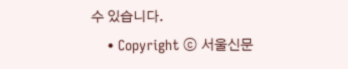수 있습니다.
    • Copyright ⓒ 서울신문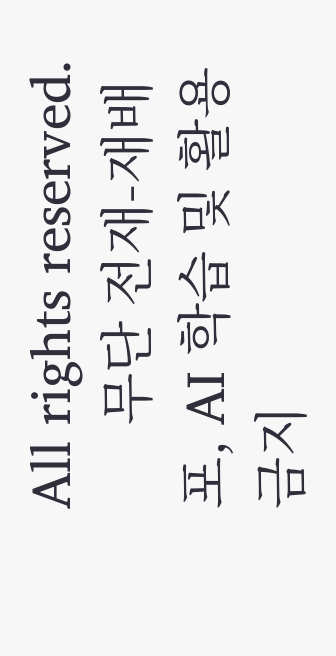All rights reserved.
      무단 전재-재배포, AI 학습 및 활용 금지